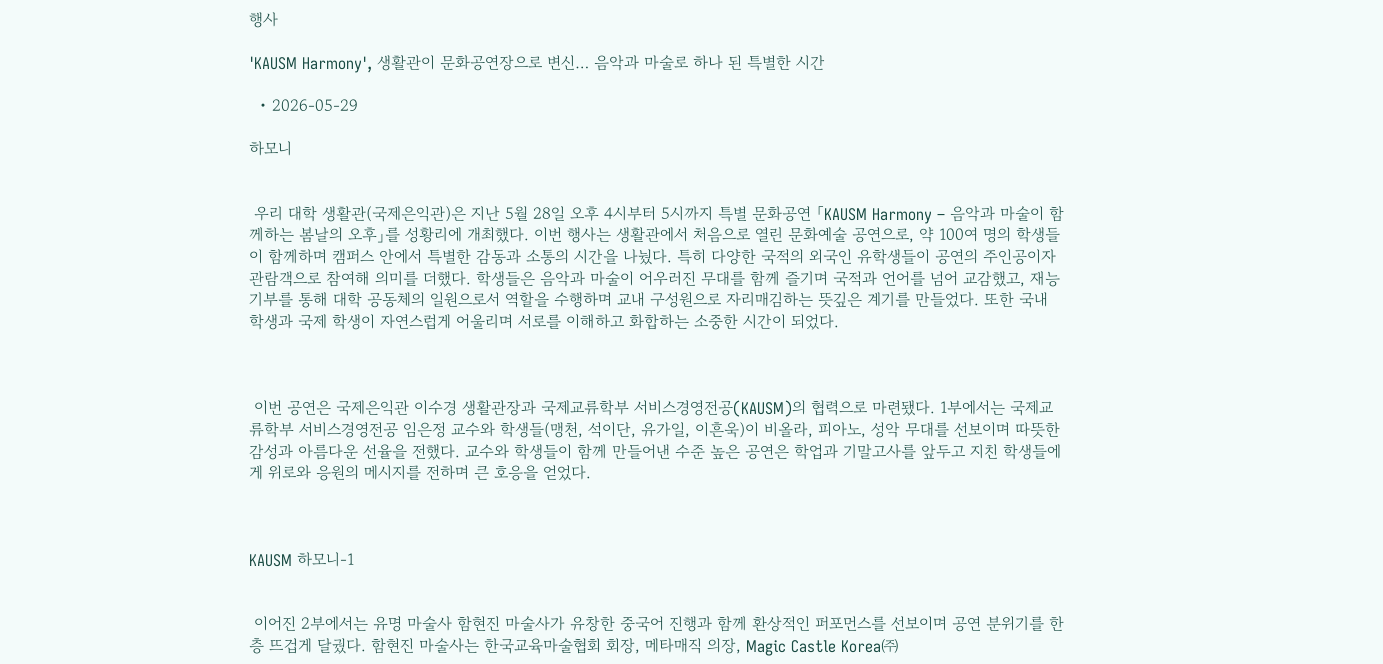행사

'KAUSM Harmony', 생활관이 문화공연장으로 변신… 음악과 마술로 하나 된 특별한 시간

  • 2026-05-29

하모니


 우리 대학 생활관(국제은익관)은 지난 5월 28일 오후 4시부터 5시까지 특별 문화공연 「KAUSM Harmony – 음악과 마술이 함께하는 봄날의 오후」를 성황리에 개최했다. 이번 행사는 생활관에서 처음으로 열린 문화예술 공연으로, 약 100여 명의 학생들이 함께하며 캠퍼스 안에서 특별한 감동과 소통의 시간을 나눴다. 특히 다양한 국적의 외국인 유학생들이 공연의 주인공이자 관람객으로 참여해 의미를 더했다. 학생들은 음악과 마술이 어우러진 무대를 함께 즐기며 국적과 언어를 넘어 교감했고, 재능기부를 통해 대학 공동체의 일원으로서 역할을 수행하며 교내 구성원으로 자리매김하는 뜻깊은 계기를 만들었다. 또한 국내 학생과 국제 학생이 자연스럽게 어울리며 서로를 이해하고 화합하는 소중한 시간이 되었다.



 이번 공연은 국제은익관 이수경 생활관장과 국제교류학부 서비스경영전공(KAUSM)의 협력으로 마련됐다. 1부에서는 국제교류학부 서비스경영전공 임은정 교수와 학생들(맹천, 석이단, 유가일, 이흔욱)이 비올라, 피아노, 성악 무대를 선보이며 따뜻한 감성과 아름다운 선율을 전했다. 교수와 학생들이 함께 만들어낸 수준 높은 공연은 학업과 기말고사를 앞두고 지친 학생들에게 위로와 응원의 메시지를 전하며 큰 호응을 얻었다.



KAUSM 하모니-1


 이어진 2부에서는 유명 마술사 함현진 마술사가 유창한 중국어 진행과 함께 환상적인 퍼포먼스를 선보이며 공연 분위기를 한층 뜨겁게 달궜다. 함현진 마술사는 한국교육마술협회 회장, 메타매직 의장, Magic Castle Korea㈜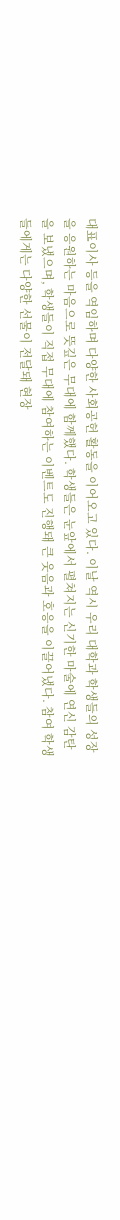대표이사 등을 역임하며 다양한 사회공헌 활동을 이어오고 있다. 이날 역시 우리 대학과 학생들의 성장을 응원하는 마음으로 뜻깊은 무대에 함께했다. 학생들은 눈앞에서 펼쳐지는 신기한 마술에 연신 감탄을 보냈으며, 학생들이 직접 무대에 참여하는 이벤트도 진행돼 큰 웃음과 호응을 이끌어냈다. 참여 학생들에게는 다양한 선물이 전달돼 현장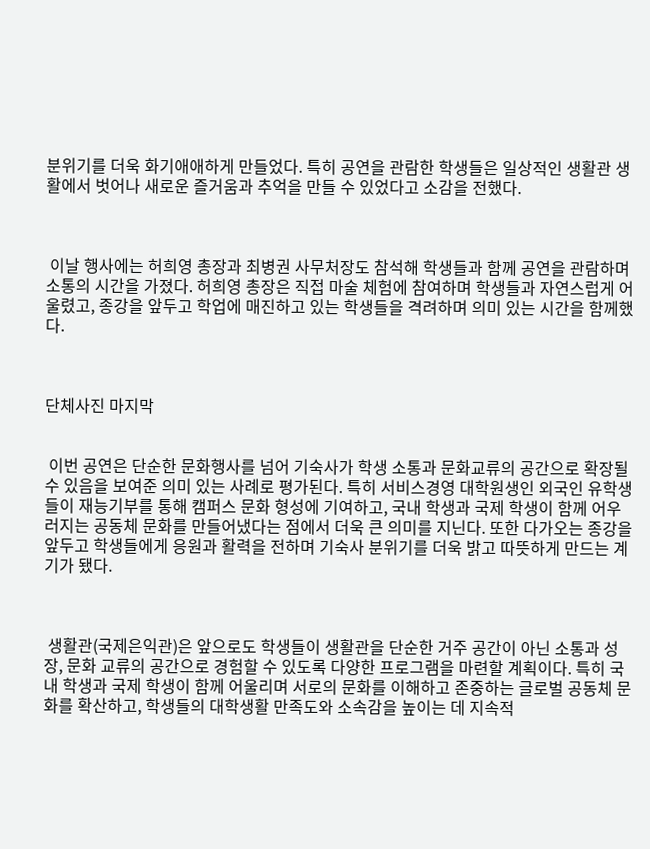분위기를 더욱 화기애애하게 만들었다. 특히 공연을 관람한 학생들은 일상적인 생활관 생활에서 벗어나 새로운 즐거움과 추억을 만들 수 있었다고 소감을 전했다.



 이날 행사에는 허희영 총장과 최병권 사무처장도 참석해 학생들과 함께 공연을 관람하며 소통의 시간을 가졌다. 허희영 총장은 직접 마술 체험에 참여하며 학생들과 자연스럽게 어울렸고, 종강을 앞두고 학업에 매진하고 있는 학생들을 격려하며 의미 있는 시간을 함께했다.



단체사진 마지막


 이번 공연은 단순한 문화행사를 넘어 기숙사가 학생 소통과 문화교류의 공간으로 확장될 수 있음을 보여준 의미 있는 사례로 평가된다. 특히 서비스경영 대학원생인 외국인 유학생들이 재능기부를 통해 캠퍼스 문화 형성에 기여하고, 국내 학생과 국제 학생이 함께 어우러지는 공동체 문화를 만들어냈다는 점에서 더욱 큰 의미를 지닌다. 또한 다가오는 종강을 앞두고 학생들에게 응원과 활력을 전하며 기숙사 분위기를 더욱 밝고 따뜻하게 만드는 계기가 됐다.



 생활관(국제은익관)은 앞으로도 학생들이 생활관을 단순한 거주 공간이 아닌 소통과 성장, 문화 교류의 공간으로 경험할 수 있도록 다양한 프로그램을 마련할 계획이다. 특히 국내 학생과 국제 학생이 함께 어울리며 서로의 문화를 이해하고 존중하는 글로벌 공동체 문화를 확산하고, 학생들의 대학생활 만족도와 소속감을 높이는 데 지속적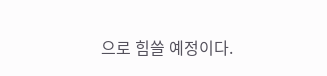으로 힘쓸 예정이다.